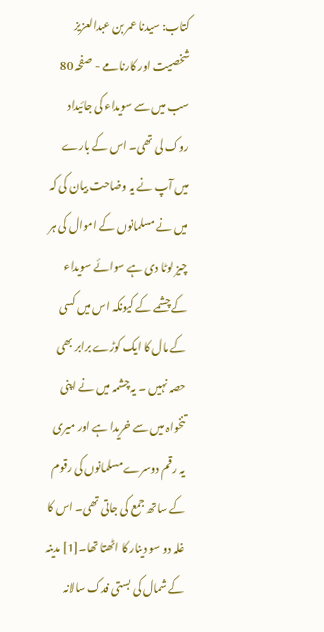کتاب: سیدنا عمر بن عبدالعزیز شخصیت اور کارنامے - صفحہ 80
سب میں سے سویداء کی جائیداد روک لی تھی۔ اس کے بارے میں آپ نے یہ وضاحت بیان کی کہ میں نے مسلمانوں کے اموال کی ہر چیز لوٹا دی ہے سوائے سویداء کے چشمے کے کیونکہ اس میں کسی کے مال کا ایک کوڑے برابر بھی حصہ نہیں ۔ یہ چشمہ میں نے اپنی تنخواہ میں سے خریدا ہے اور میری یہ رقم دوسرے مسلمانوں کی رقوم کے ساتھ جمع کی جاتی تھی۔ اس کا غلہ دو سو دینار کا اٹھتا تھا۔[1] مدینہ کے شمال کی بستی فدک سالانہ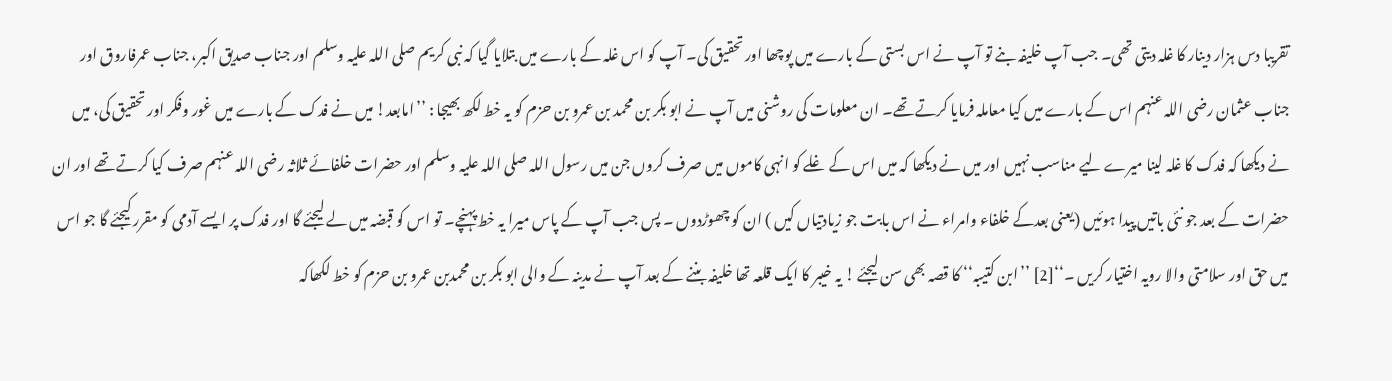تقریبا دس ہزار دینار کا غلہ دیتی تھی۔ جب آپ خلیفہ بنے تو آپ نے اس بستی کے بارے میں پوچھا اور تحقیق کی۔ آپ کو اس غلہ کے بارے میں بتلایا گیا کہ نبی کریم صلی اللہ علیہ وسلم اور جناب صدیق اکبر، جناب عمرفاروق اور جناب عثمان رضی اللہ عنہم اس کے بارے میں کیا معاملہ فرمایا کرتے تھے۔ ان معلومات کی روشنی میں آپ نے ابو بکر بن محمد بن عمرو بن حزم کو یہ خط لکھ بھیجا : ’’امابعد! میں نے فدک کے بارے میں غور وفکر اور تحقیق کی، میں نے دیکھا کہ فدک کا غلہ لینا میرے لیے مناسب نہیں اور میں نے دیکھا کہ میں اس کے غلے کو انہی کاموں میں صرف کروں جن میں رسول اللہ صلی اللہ علیہ وسلم اور حضرات خلفائے ثلاثہ رضی اللہ عنہم صرف کیا کرتے تھے اور ان حضرات کے بعد جو نئی باتیں پیدا ہوئیں (یعنی بعدکے خلفاء وامراء نے اس بابت جو زیادتیاں کیں ) ان کو چھوڑدوں ۔ پس جب آپ کے پاس میرا یہ خط پہنچے۔ تو اس کو قبضہ میں لے لیجئے گا اور فدک پر ایسے آدمی کو مقرر کیجئے گا جو اس میں حق اور سلامتی والا رویہ اختیار کریں ۔‘‘[2] ’’ابن کتیبہ‘‘ کا قصہ بھی سن لیجئے ! یہ خیبر کا ایک قلعہ تھا خلیفہ بننے کے بعد آپ نے مدینہ کے والی ابو بکر بن محمدبن عمرو بن حزم کو خط لکھاکہ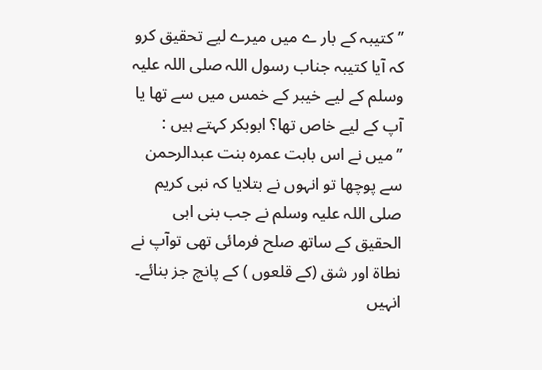’’کتیبہ کے بار ے میں میرے لیے تحقیق کرو کہ آیا کتیبہ جناب رسول اللہ صلی اللہ علیہ وسلم کے لیے خیبر کے خمس میں سے تھا یا آپ کے لیے خاص تھا؟ ابوبکر کہتے ہیں : ’’میں نے اس بابت عمرہ بنت عبدالرحمن سے پوچھا تو انہوں نے بتلایا کہ نبی کریم صلی اللہ علیہ وسلم نے جب بنی ابی الحقیق کے ساتھ صلح فرمائی تھی توآپ نے نطاۃ اور شق (کے قلعوں ) کے پانچ جز بنائے۔ انہیں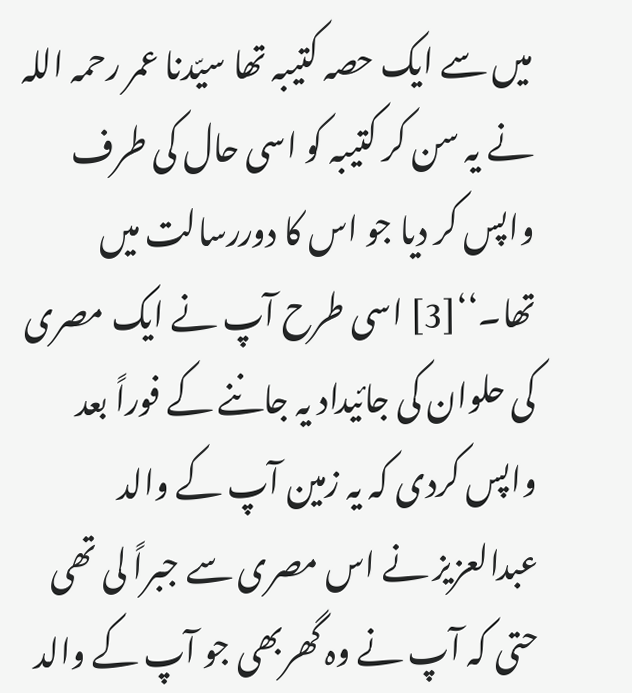میں سے ایک حصہ کتیبہ تھا سیّدنا عمر رحمہ اللہ نے یہ سن کر کتیبہ کو اسی حال کی طرف واپس کر دیا جو اس کا دوررسالت میں تھا۔‘‘[3] اسی طرح آپ نے ایک مصری کی حلوان کی جائیداد یہ جاننے کے فوراً بعد واپس کردی کہ یہ زمین آپ کے والد عبدالعزیز نے اس مصری سے جبراً لی تھی حتی کہ آپ نے وہ گھربھی جو آپ کے والد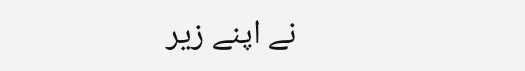نے اپنے زیر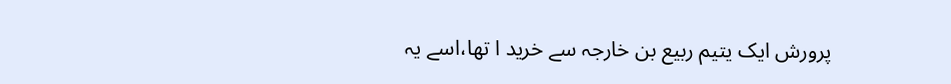پرورش ایک یتیم ربیع بن خارجہ سے خرید ا تھا،اسے یہ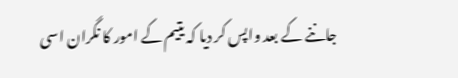جاننے کے بعد واپس کر دیا کہ یتیم کے امور کا نگران اسی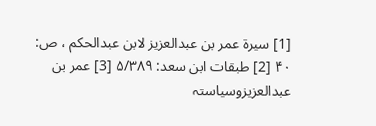[1] سیرۃ عمر بن عبدالعزیز لابن عبدالحکم ، ص: ۴۰ [2] طبقات ابن سعد: ۵/۳۸۹ [3] عمر بن عبدالعزیزوسیاستہ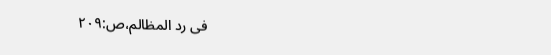فی رد المظالم،ص:۲۰۹